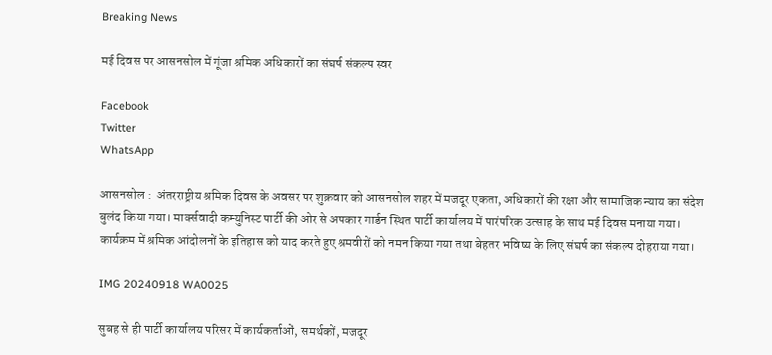Breaking News

मई दिवस पर आसनसोल में गूंजा श्रमिक अधिकारों का संघर्ष संकल्प स्वर

Facebook
Twitter
WhatsApp

आसनसोल :  अंतरराष्ट्रीय श्रमिक दिवस के अवसर पर शुक्रवार को आसनसोल शहर में मजदूर एकता, अधिकारों की रक्षा और सामाजिक न्याय का संदेश बुलंद किया गया। मार्क्सवादी कम्युनिस्ट पार्टी की ओर से अपकार गार्डन स्थित पार्टी कार्यालय में पारंपरिक उत्साह के साथ मई दिवस मनाया गया। कार्यक्रम में श्रमिक आंदोलनों के इतिहास को याद करते हुए श्रमवीरों को नमन किया गया तथा बेहतर भविष्य के लिए संघर्ष का संकल्प दोहराया गया।

IMG 20240918 WA0025

सुबह से ही पार्टी कार्यालय परिसर में कार्यकर्ताओं, समर्थकों, मजदूर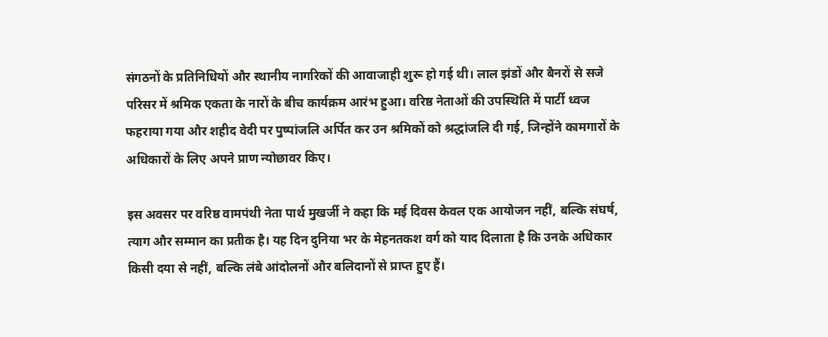संगठनों के प्रतिनिधियों और स्थानीय नागरिकों की आवाजाही शुरू हो गई थी। लाल झंडों और बैनरों से सजे परिसर में श्रमिक एकता के नारों के बीच कार्यक्रम आरंभ हुआ। वरिष्ठ नेताओं की उपस्थिति में पार्टी ध्वज फहराया गया और शहीद वेदी पर पुष्पांजलि अर्पित कर उन श्रमिकों को श्रद्धांजलि दी गई, जिन्होंने कामगारों के अधिकारों के लिए अपने प्राण न्योछावर किए।

इस अवसर पर वरिष्ठ वामपंथी नेता पार्थ मुखर्जी ने कहा कि मई दिवस केवल एक आयोजन नहीं, बल्कि संघर्ष, त्याग और सम्मान का प्रतीक है। यह दिन दुनिया भर के मेहनतकश वर्ग को याद दिलाता है कि उनके अधिकार किसी दया से नहीं, बल्कि लंबे आंदोलनों और बलिदानों से प्राप्त हुए हैं।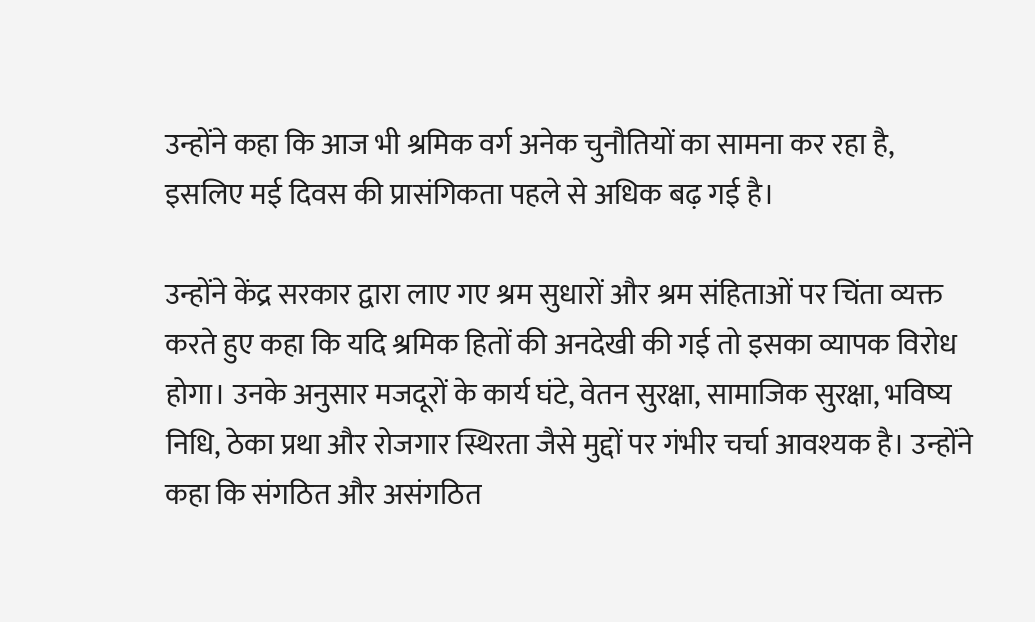उन्होंने कहा कि आज भी श्रमिक वर्ग अनेक चुनौतियों का सामना कर रहा है, इसलिए मई दिवस की प्रासंगिकता पहले से अधिक बढ़ गई है।

उन्होंने केंद्र सरकार द्वारा लाए गए श्रम सुधारों और श्रम संहिताओं पर चिंता व्यक्त करते हुए कहा कि यदि श्रमिक हितों की अनदेखी की गई तो इसका व्यापक विरोध होगा। उनके अनुसार मजदूरों के कार्य घंटे, वेतन सुरक्षा, सामाजिक सुरक्षा, भविष्य निधि, ठेका प्रथा और रोजगार स्थिरता जैसे मुद्दों पर गंभीर चर्चा आवश्यक है। उन्होंने कहा कि संगठित और असंगठित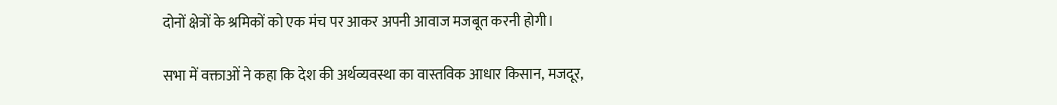दोनों क्षेत्रों के श्रमिकों को एक मंच पर आकर अपनी आवाज मजबूत करनी होगी।

सभा में वक्ताओं ने कहा कि देश की अर्थव्यवस्था का वास्तविक आधार किसान, मजदूर,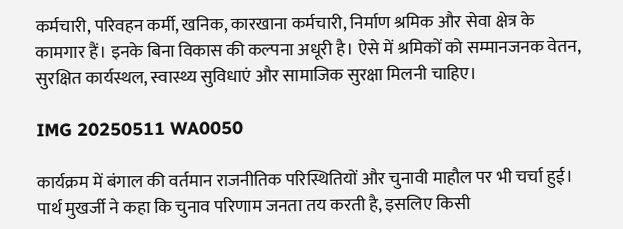कर्मचारी, परिवहन कर्मी, खनिक, कारखाना कर्मचारी, निर्माण श्रमिक और सेवा क्षेत्र के कामगार हैं। इनके बिना विकास की कल्पना अधूरी है। ऐसे में श्रमिकों को सम्मानजनक वेतन, सुरक्षित कार्यस्थल, स्वास्थ्य सुविधाएं और सामाजिक सुरक्षा मिलनी चाहिए।

IMG 20250511 WA0050

कार्यक्रम में बंगाल की वर्तमान राजनीतिक परिस्थितियों और चुनावी माहौल पर भी चर्चा हुई। पार्थ मुखर्जी ने कहा कि चुनाव परिणाम जनता तय करती है, इसलिए किसी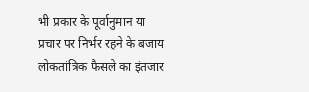भी प्रकार के पूर्वानुमान या प्रचार पर निर्भर रहने के बजाय लोकतांत्रिक फैसले का इंतजार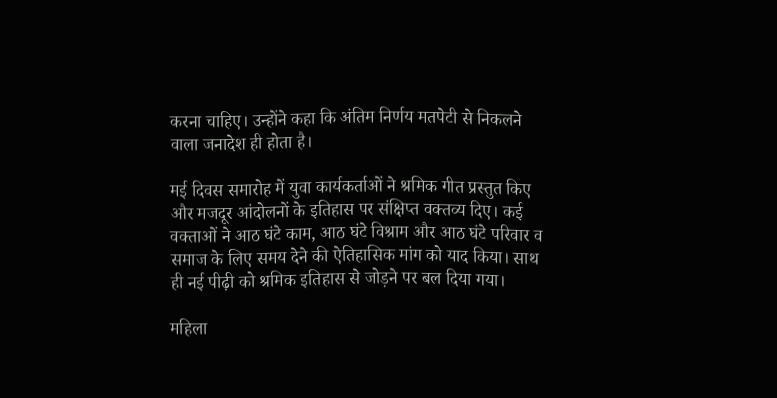करना चाहिए। उन्होंने कहा कि अंतिम निर्णय मतपेटी से निकलने वाला जनादेश ही होता है।

मई दिवस समारोह में युवा कार्यकर्ताओं ने श्रमिक गीत प्रस्तुत किए और मजदूर आंदोलनों के इतिहास पर संक्षिप्त वक्तव्य दिए। कई वक्ताओं ने आठ घंटे काम, आठ घंटे विश्राम और आठ घंटे परिवार व समाज के लिए समय देने की ऐतिहासिक मांग को याद किया। साथ ही नई पीढ़ी को श्रमिक इतिहास से जोड़ने पर बल दिया गया।

महिला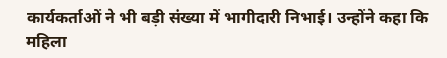कार्यकर्ताओं ने भी बड़ी संख्या में भागीदारी निभाई। उन्होंने कहा कि महिला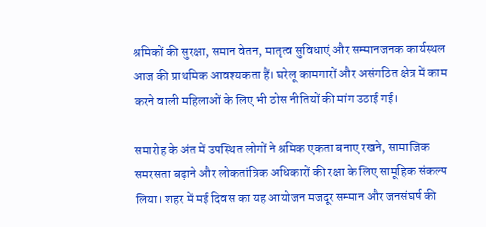श्रमिकों की सुरक्षा, समान वेतन, मातृत्व सुविधाएं और सम्मानजनक कार्यस्थल आज की प्राथमिक आवश्यकता हैं। घरेलू कामगारों और असंगठित क्षेत्र में काम करने वाली महिलाओं के लिए भी ठोस नीतियों की मांग उठाई गई।

समारोह के अंत में उपस्थित लोगों ने श्रमिक एकता बनाए रखने, सामाजिक समरसता बढ़ाने और लोकतांत्रिक अधिकारों की रक्षा के लिए सामूहिक संकल्प लिया। शहर में मई दिवस का यह आयोजन मजदूर सम्मान और जनसंघर्ष की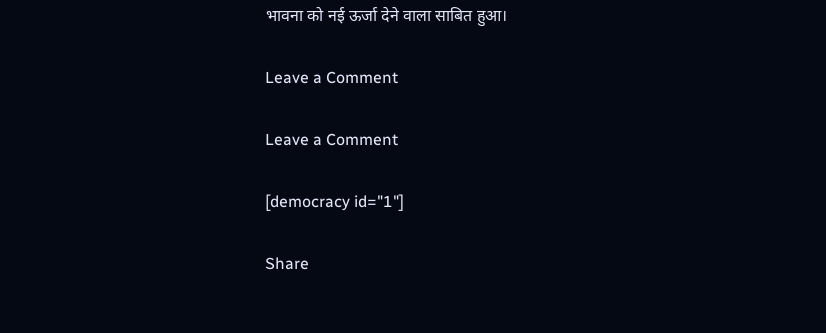भावना को नई ऊर्जा देने वाला साबित हुआ।

Leave a Comment

Leave a Comment

[democracy id="1"]

Share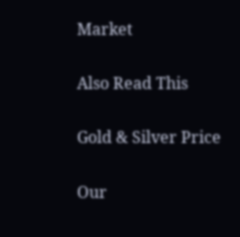Market

Also Read This

Gold & Silver Price

Our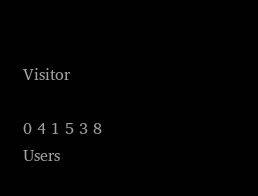Visitor

0 4 1 5 3 8
Users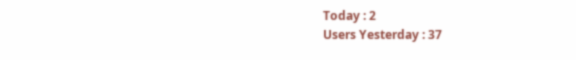Today : 2
Users Yesterday : 37